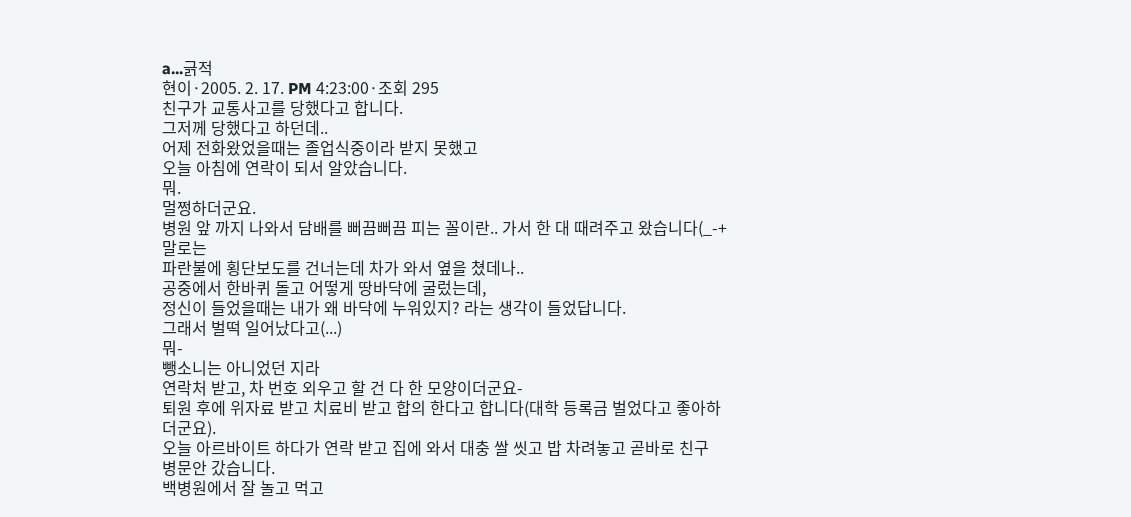a...긁적
현이·2005. 2. 17. PM 4:23:00·조회 295
친구가 교통사고를 당했다고 합니다.
그저께 당했다고 하던데..
어제 전화왔었을때는 졸업식중이라 받지 못했고
오늘 아침에 연락이 되서 알았습니다.
뭐.
멀쩡하더군요.
병원 앞 까지 나와서 담배를 뻐끔뻐끔 피는 꼴이란.. 가서 한 대 때려주고 왔습니다(_-+
말로는
파란불에 횡단보도를 건너는데 차가 와서 옆을 쳤데나..
공중에서 한바퀴 돌고 어떻게 땅바닥에 굴렀는데,
정신이 들었을때는 내가 왜 바닥에 누워있지? 라는 생각이 들었답니다.
그래서 벌떡 일어났다고(...)
뭐-
뺑소니는 아니었던 지라
연락처 받고, 차 번호 외우고 할 건 다 한 모양이더군요-
퇴원 후에 위자료 받고 치료비 받고 합의 한다고 합니다(대학 등록금 벌었다고 좋아하더군요).
오늘 아르바이트 하다가 연락 받고 집에 와서 대충 쌀 씻고 밥 차려놓고 곧바로 친구 병문안 갔습니다.
백병원에서 잘 놀고 먹고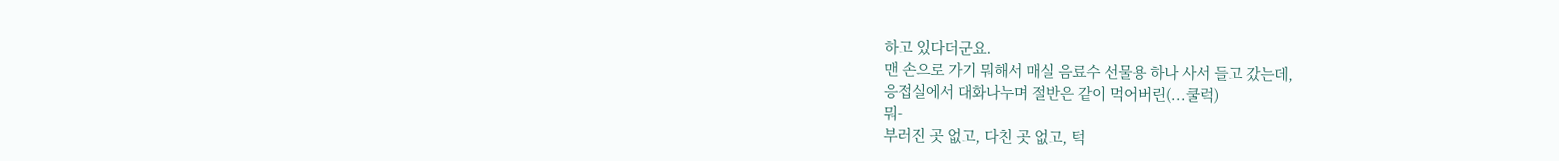하고 있다더군요.
맨 손으로 가기 뭐해서 매실 음료수 선물용 하나 사서 들고 갔는데,
응접실에서 대화나누며 절반은 같이 먹어버린(...쿨럭)
뭐-
부러진 곳 없고, 다친 곳 없고, 턱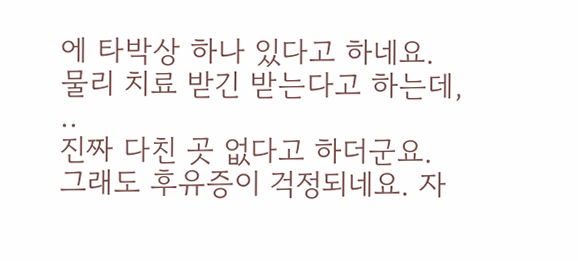에 타박상 하나 있다고 하네요.
물리 치료 받긴 받는다고 하는데,
..
진짜 다친 곳 없다고 하더군요.
그래도 후유증이 걱정되네요. 자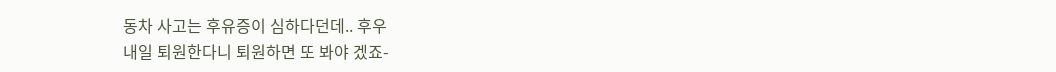동차 사고는 후유증이 심하다던데.. 후우
내일 퇴원한다니 퇴원하면 또 봐야 겠죠-